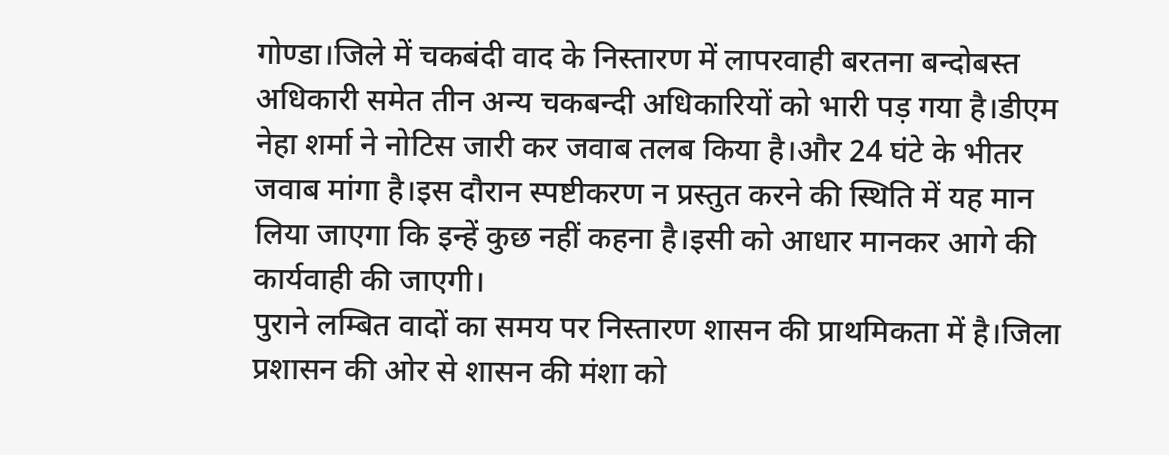गोण्डा।जिले में चकबंदी वाद के निस्तारण में लापरवाही बरतना बन्दोबस्त अधिकारी समेत तीन अन्य चकबन्दी अधिकारियों को भारी पड़ गया है।डीएम नेहा शर्मा ने नोटिस जारी कर जवाब तलब किया है।और 24 घंटे के भीतर जवाब मांगा है।इस दौरान स्पष्टीकरण न प्रस्तुत करने की स्थिति में यह मान लिया जाएगा कि इन्हें कुछ नहीं कहना है।इसी को आधार मानकर आगे की कार्यवाही की जाएगी।
पुराने लम्बित वादों का समय पर निस्तारण शासन की प्राथमिकता में है।जिला प्रशासन की ओर से शासन की मंशा को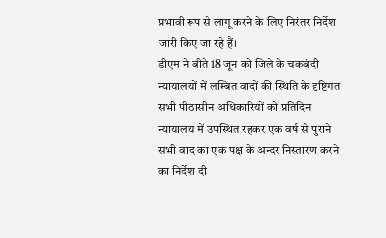प्रभावी रूप से लागू करने के लिए निरंतर निर्देश जारी किए जा रहे हैं।
डीएम ने बीते 18 जून को जिले के चकबंदी न्यायालयों में लम्बित वादों की स्थिति के दृष्टिगत सभी पीठासीन अधिकारियों को प्रतिदिन न्यायालय में उपस्थित रहकर एक वर्ष से पुराने सभी वाद का एक पक्ष के अन्दर निस्तारण करने का निर्देश दी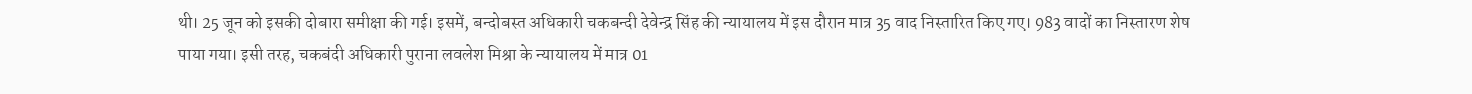थी। 25 जून को इसकी दोबारा समीक्षा की गई। इसमें, बन्दोबस्त अधिकारी चकबन्दी देवेन्द्र सिंह की न्यायालय में इस दौरान मात्र 35 वाद निस्तारित किए गए। 983 वादों का निस्तारण शेष पाया गया। इसी तरह, चकबंदी अधिकारी पुराना लवलेश मिश्रा के न्यायालय में मात्र 01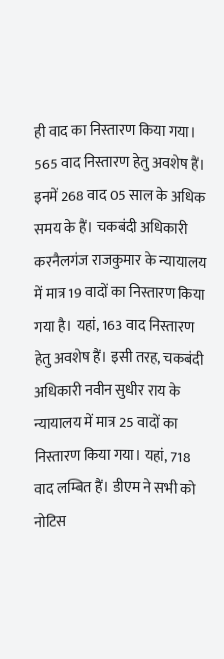ही वाद का निस्तारण किया गया। 565 वाद निस्तारण हेतु अवशेष हैं। इनमें 268 वाद 05 साल के अधिक समय के हैं। चकबंदी अधिकारी करनैलगंज राजकुमार के न्यायालय में मात्र 19 वादों का निस्तारण किया गया है। यहां, 163 वाद निस्तारण हेतु अवशेष हैं। इसी तरह, चकबंदी अधिकारी नवीन सुधीर राय के न्यायालय में मात्र 25 वादों का निस्तारण किया गया। यहां, 718 वाद लम्बित हैं। डीएम ने सभी को नोटिस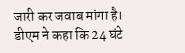जारी कर जवाब मांगा है। डीएम ने कहा कि 24 घंटे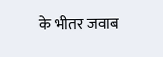के भीतर जवाब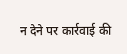न देने पर कार्रवाई की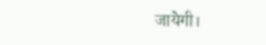जायेगी।